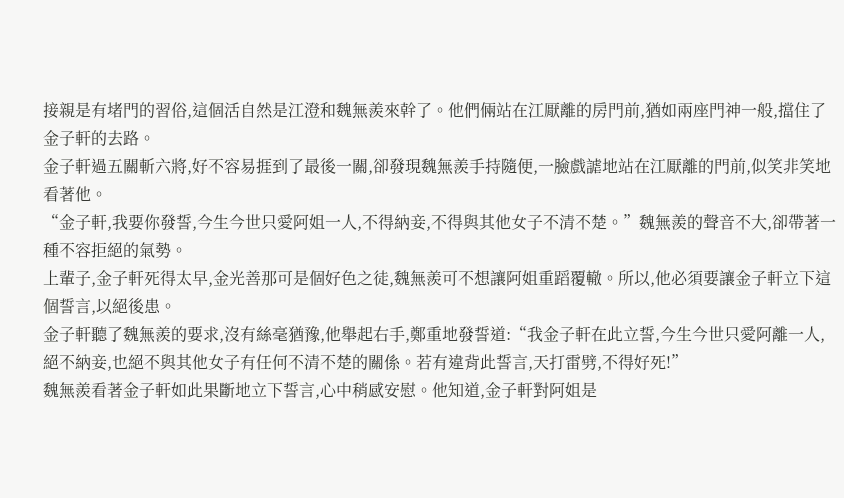接親是有堵門的習俗,這個活自然是江澄和魏無羨來幹了。他們倆站在江厭離的房門前,猶如兩座門神一般,擋住了金子軒的去路。
金子軒過五關斬六將,好不容易捱到了最後一關,卻發現魏無羨手持隨便,一臉戲謔地站在江厭離的門前,似笑非笑地看著他。
“金子軒,我要你發誓,今生今世只愛阿姐一人,不得納妾,不得與其他女子不清不楚。”魏無羨的聲音不大,卻帶著一種不容拒絕的氣勢。
上輩子,金子軒死得太早,金光善那可是個好色之徒,魏無羨可不想讓阿姐重蹈覆轍。所以,他必須要讓金子軒立下這個誓言,以絕後患。
金子軒聽了魏無羨的要求,沒有絲毫猶豫,他舉起右手,鄭重地發誓道:“我金子軒在此立誓,今生今世只愛阿離一人,絕不納妾,也絕不與其他女子有任何不清不楚的關係。若有違背此誓言,天打雷劈,不得好死!”
魏無羨看著金子軒如此果斷地立下誓言,心中稍感安慰。他知道,金子軒對阿姐是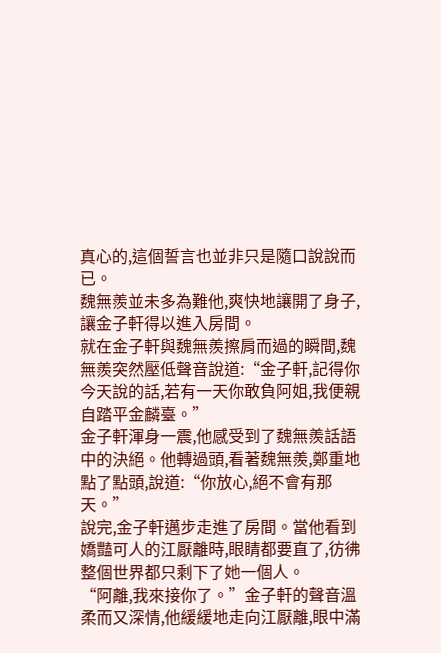真心的,這個誓言也並非只是隨口說說而已。
魏無羨並未多為難他,爽快地讓開了身子,讓金子軒得以進入房間。
就在金子軒與魏無羨擦肩而過的瞬間,魏無羨突然壓低聲音說道:“金子軒,記得你今天說的話,若有一天你敢負阿姐,我便親自踏平金麟臺。”
金子軒渾身一震,他感受到了魏無羨話語中的決絕。他轉過頭,看著魏無羨,鄭重地點了點頭,說道:“你放心,絕不會有那天。”
說完,金子軒邁步走進了房間。當他看到嬌豔可人的江厭離時,眼睛都要直了,彷彿整個世界都只剩下了她一個人。
“阿離,我來接你了。”金子軒的聲音溫柔而又深情,他緩緩地走向江厭離,眼中滿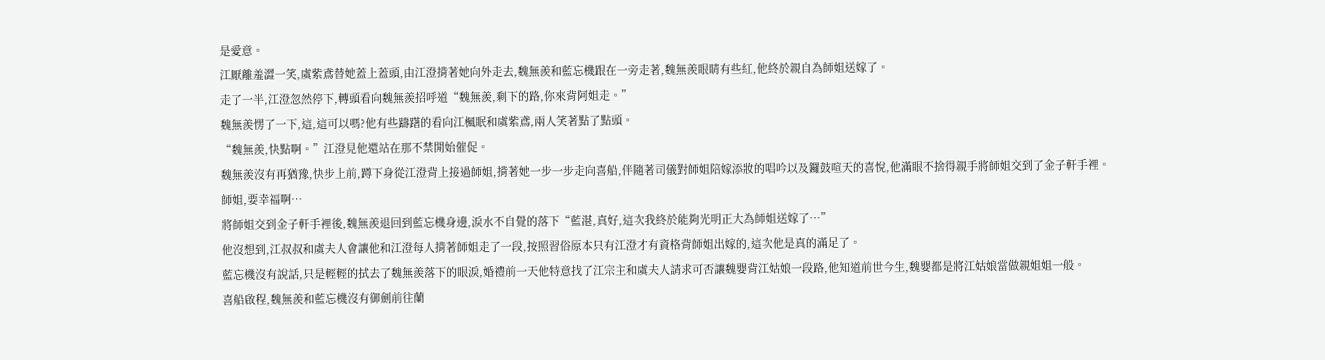是愛意。
江厭離羞澀一笑,虞紫鳶替她蓋上蓋頭,由江澄揹著她向外走去,魏無羨和藍忘機跟在一旁走著,魏無羨眼睛有些紅,他終於親自為師姐送嫁了。
走了一半,江澄忽然停下,轉頭看向魏無羨招呼道“魏無羨,剩下的路,你來背阿姐走。”
魏無羨愣了一下,這,這可以嗎?他有些躊躇的看向江楓眠和虞紫鳶,兩人笑著點了點頭。
“魏無羨,快點啊。”江澄見他還站在那不禁開始催促。
魏無羨沒有再猶豫,快步上前,蹲下身從江澄背上接過師姐,揹著她一步一步走向喜船,伴隨著司儀對師姐陪嫁添妝的唱吟以及鑼鼓喧天的喜悅,他滿眼不捨得親手將師姐交到了金子軒手裡。
師姐,要幸福啊…
將師姐交到金子軒手裡後,魏無羨退回到藍忘機身邊,淚水不自覺的落下“藍湛,真好,這次我終於能夠光明正大為師姐送嫁了…”
他沒想到,江叔叔和虞夫人會讓他和江澄每人揹著師姐走了一段,按照習俗原本只有江澄才有資格背師姐出嫁的,這次他是真的滿足了。
藍忘機沒有說話,只是輕輕的拭去了魏無羨落下的眼淚,婚禮前一天他特意找了江宗主和虞夫人請求可否讓魏嬰背江姑娘一段路,他知道前世今生,魏嬰都是將江姑娘當做親姐姐一般。
喜船啟程,魏無羨和藍忘機沒有御劍前往蘭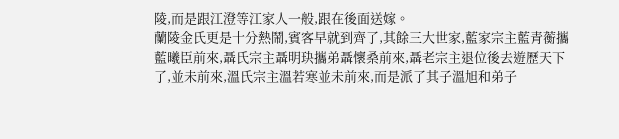陵,而是跟江澄等江家人一般,跟在後面送嫁。
蘭陵金氏更是十分熱鬧,賓客早就到齊了,其餘三大世家,藍家宗主藍青蘅攜藍曦臣前來,聶氏宗主聶明玦攜弟聶懷桑前來,聶老宗主退位後去遊歷天下了,並未前來,溫氏宗主溫若寒並未前來,而是派了其子溫旭和弟子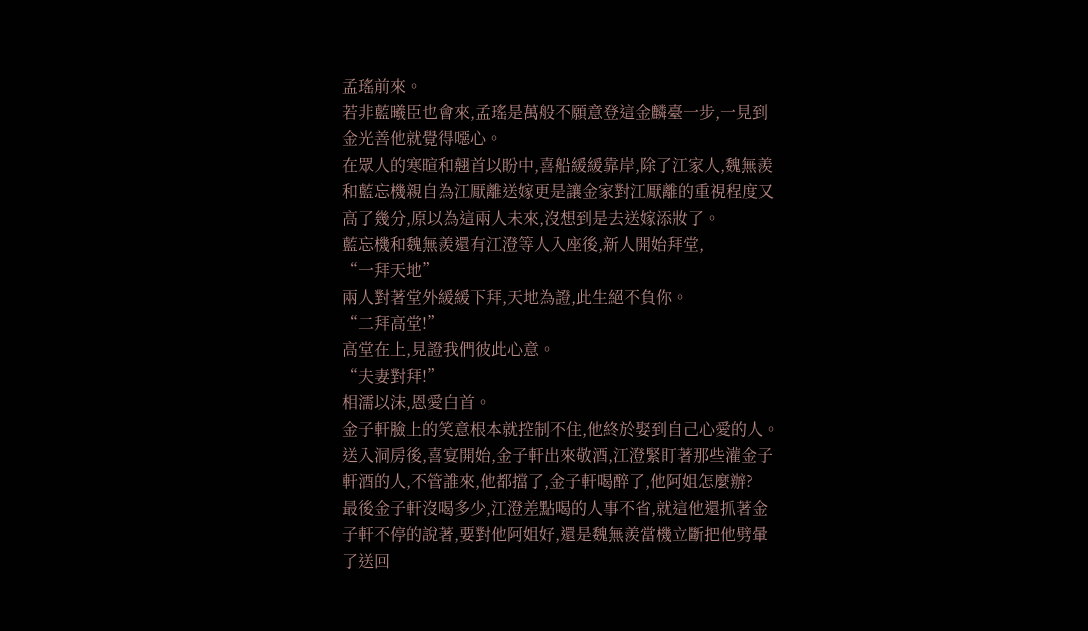孟瑤前來。
若非藍曦臣也會來,孟瑤是萬般不願意登這金麟臺一步,一見到金光善他就覺得噁心。
在眾人的寒暄和翹首以盼中,喜船緩緩靠岸,除了江家人,魏無羨和藍忘機親自為江厭離送嫁更是讓金家對江厭離的重視程度又高了幾分,原以為這兩人未來,沒想到是去送嫁添妝了。
藍忘機和魏無羨還有江澄等人入座後,新人開始拜堂,
“一拜天地”
兩人對著堂外緩緩下拜,天地為證,此生絕不負你。
“二拜高堂!”
高堂在上,見證我們彼此心意。
“夫妻對拜!”
相濡以沫,恩愛白首。
金子軒臉上的笑意根本就控制不住,他終於娶到自己心愛的人。
送入洞房後,喜宴開始,金子軒出來敬酒,江澄緊盯著那些灌金子軒酒的人,不管誰來,他都擋了,金子軒喝醉了,他阿姐怎麼辦?
最後金子軒沒喝多少,江澄差點喝的人事不省,就這他還抓著金子軒不停的說著,要對他阿姐好,還是魏無羨當機立斷把他劈暈了送回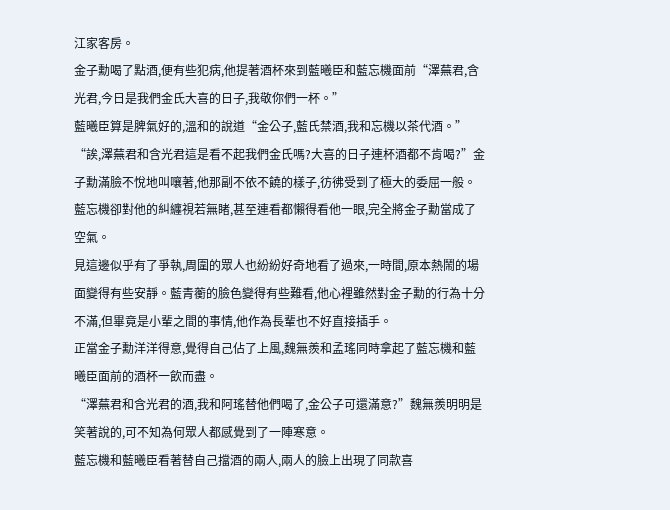江家客房。
金子勳喝了點酒,便有些犯病,他提著酒杯來到藍曦臣和藍忘機面前“澤蕪君,含光君,今日是我們金氏大喜的日子,我敬你們一杯。”
藍曦臣算是脾氣好的,溫和的說道“金公子,藍氏禁酒,我和忘機以茶代酒。”
“誒,澤蕪君和含光君這是看不起我們金氏嗎?大喜的日子連杯酒都不肯喝?”金子勳滿臉不悅地叫嚷著,他那副不依不饒的樣子,彷彿受到了極大的委屈一般。
藍忘機卻對他的糾纏視若無睹,甚至連看都懶得看他一眼,完全將金子勳當成了空氣。
見這邊似乎有了爭執,周圍的眾人也紛紛好奇地看了過來,一時間,原本熱鬧的場面變得有些安靜。藍青蘅的臉色變得有些難看,他心裡雖然對金子勳的行為十分不滿,但畢竟是小輩之間的事情,他作為長輩也不好直接插手。
正當金子勳洋洋得意,覺得自己佔了上風,魏無羨和孟瑤同時拿起了藍忘機和藍曦臣面前的酒杯一飲而盡。
“澤蕪君和含光君的酒,我和阿瑤替他們喝了,金公子可還滿意?”魏無羨明明是笑著說的,可不知為何眾人都感覺到了一陣寒意。
藍忘機和藍曦臣看著替自己擋酒的兩人,兩人的臉上出現了同款喜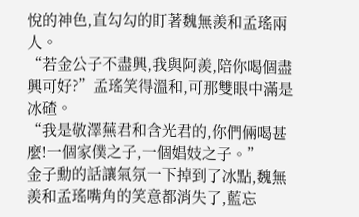悅的神色,直勾勾的盯著魏無羨和孟瑤兩人。
“若金公子不盡興,我與阿羨,陪你喝個盡興可好?”孟瑤笑得溫和,可那雙眼中滿是冰碴。
“我是敬澤蕪君和含光君的,你們倆喝甚麼!一個家僕之子,一個娼妓之子。”
金子勳的話讓氣氛一下掉到了冰點,魏無羨和孟瑤嘴角的笑意都消失了,藍忘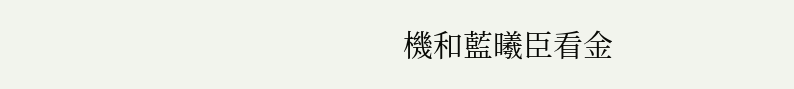機和藍曦臣看金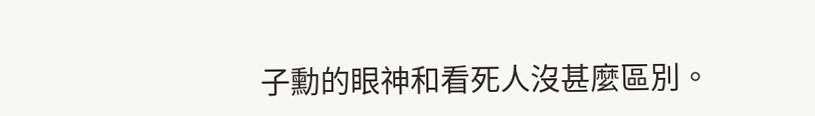子勳的眼神和看死人沒甚麼區別。